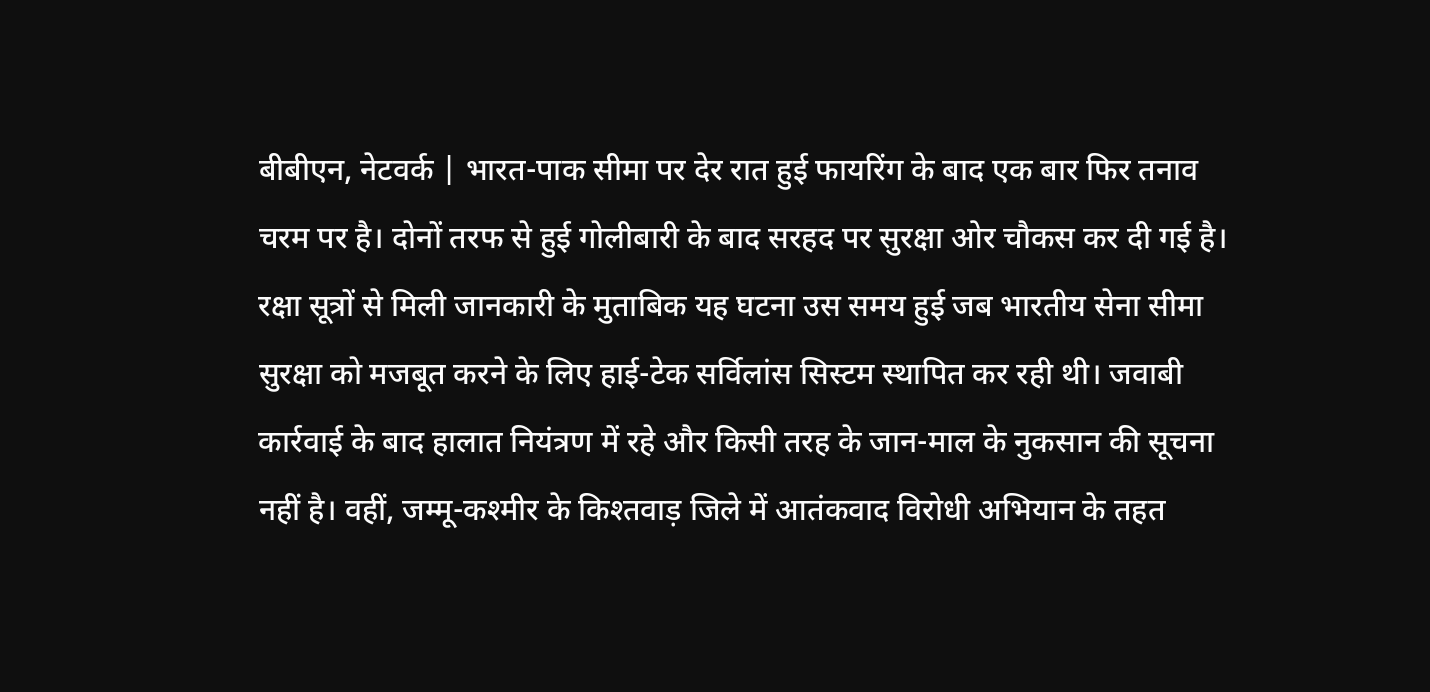बीबीएन, नेटवर्क | भारत-पाक सीमा पर देर रात हुई फायरिंग के बाद एक बार फिर तनाव चरम पर है। दोनों तरफ से हुई गोलीबारी के बाद सरहद पर सुरक्षा ओर चौकस कर दी गई है। रक्षा सूत्रों से मिली जानकारी के मुताबिक यह घटना उस समय हुई जब भारतीय सेना सीमा सुरक्षा को मजबूत करने के लिए हाई-टेक सर्विलांस सिस्टम स्थापित कर रही थी। जवाबी कार्रवाई के बाद हालात नियंत्रण में रहे और किसी तरह के जान-माल के नुकसान की सूचना नहीं है। वहीं, जम्मू-कश्मीर के किश्तवाड़ जिले में आतंकवाद विरोधी अभियान के तहत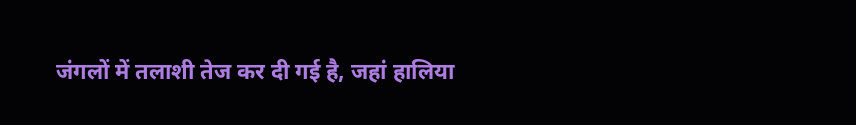जंगलों में तलाशी तेज कर दी गई है, जहां हालिया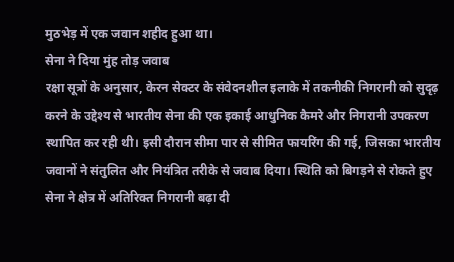मुठभेड़ में एक जवान शहीद हुआ था।
सेना ने दिया मुंह तोड़ जवाब
रक्षा सूत्रों के अनुसार, केरन सेक्टर के संवेदनशील इलाके में तकनीकी निगरानी को सुदृढ़ करने के उद्देश्य से भारतीय सेना की एक इकाई आधुनिक कैमरे और निगरानी उपकरण स्थापित कर रही थी। इसी दौरान सीमा पार से सीमित फायरिंग की गई, जिसका भारतीय जवानों ने संतुलित और नियंत्रित तरीके से जवाब दिया। स्थिति को बिगड़ने से रोकते हुए सेना ने क्षेत्र में अतिरिक्त निगरानी बढ़ा दी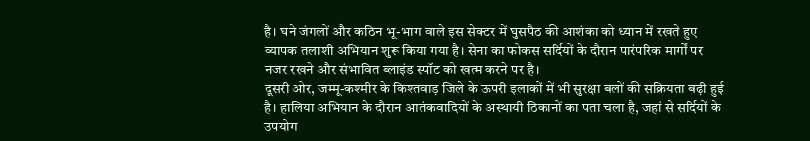है। घने जंगलों और कठिन भू-भाग वाले इस सेक्टर में घुसपैठ की आशंका को ध्यान में रखते हुए व्यापक तलाशी अभियान शुरू किया गया है। सेना का फोकस सर्दियों के दौरान पारंपरिक मार्गों पर नजर रखने और संभावित ब्लाइंड स्पॉट को खत्म करने पर है।
दूसरी ओर, जम्मू-कश्मीर के किश्तवाड़ जिले के ऊपरी इलाकों में भी सुरक्षा बलों की सक्रियता बढ़ी हुई है। हालिया अभियान के दौरान आतंकवादियों के अस्थायी ठिकानों का पता चला है, जहां से सर्दियों के उपयोग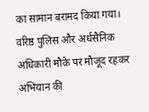का सामान बरामद किया गया। वरिष्ठ पुलिस और अर्धसैनिक अधिकारी मौके पर मौजूद रहकर अभियान की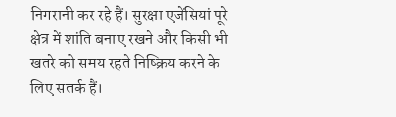निगरानी कर रहे हैं। सुरक्षा एजेंसियां पूरे क्षेत्र में शांति बनाए रखने और किसी भी खतरे को समय रहते निष्क्रिय करने के लिए सतर्क हैं।